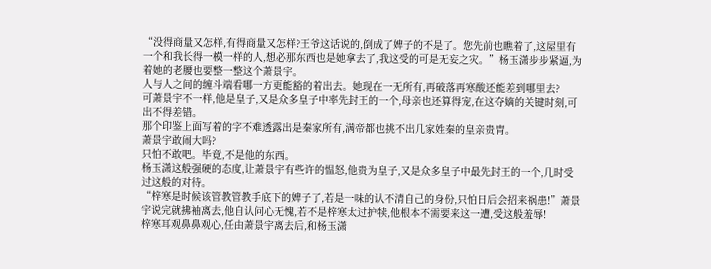“没得商量又怎样,有得商量又怎样?王爷这话说的,倒成了婢子的不是了。您先前也瞧着了,这屋里有一个和我长得一模一样的人,想必那东西也是她拿去了,我这受的可是无妄之灾。”杨玉潇步步紧逼,为着她的老腰也要整一整这个萧景宇。
人与人之间的缠斗端看哪一方更能豁的着出去。她现在一无所有,再破落再寒酸还能差到哪里去?
可萧景宇不一样,他是皇子,又是众多皇子中率先封王的一个,母亲也还算得宠,在这夺嫡的关键时刻,可出不得差错。
那个印鉴上面写着的字不难透露出是秦家所有,满帝都也挑不出几家姓秦的皇亲贵胄。
萧景宇敢闹大吗?
只怕不敢吧。毕竟,不是他的东西。
杨玉潇这般强硬的态度,让萧景宇有些许的愠怒,他贵为皇子,又是众多皇子中最先封王的一个,几时受过这般的对待。
“梓寒是时候该管教管教手底下的婢子了,若是一味的认不清自己的身份,只怕日后会招来祸患!”萧景宇说完就拂袖离去,他自认问心无愧,若不是梓寒太过护犊,他根本不需要来这一遭,受这般羞辱!
梓寒耳观鼻鼻观心,任由萧景宇离去后,和杨玉潇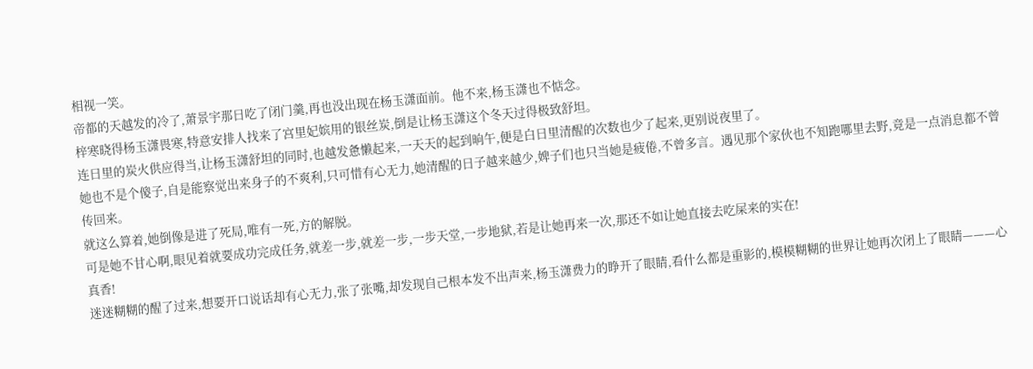相视一笑。
帝都的天越发的冷了,萧景宇那日吃了闭门羹,再也没出现在杨玉潇面前。他不来,杨玉潇也不惦念。
梓寒晓得杨玉潇畏寒,特意安排人找来了宫里妃嫔用的银丝炭,倒是让杨玉潇这个冬天过得极致舒坦。
连日里的炭火供应得当,让杨玉潇舒坦的同时,也越发惫懒起来,一天天的起到晌午,便是白日里清醒的次数也少了起来,更别说夜里了。
她也不是个傻子,自是能察觉出来身子的不爽利,只可惜有心无力,她清醒的日子越来越少,婢子们也只当她是疲倦,不曾多言。遇见那个家伙也不知跑哪里去野,竟是一点消息都不曾传回来。
就这么算着,她倒像是进了死局,唯有一死,方的解脱。
可是她不甘心啊,眼见着就要成功完成任务,就差一步,就差一步,一步天堂,一步地狱,若是让她再来一次,那还不如让她直接去吃屎来的实在!
真香!
迷迷糊糊的醒了过来,想要开口说话却有心无力,张了张嘴,却发现自己根本发不出声来,杨玉潇费力的睁开了眼睛,看什么都是重影的,模模糊糊的世界让她再次闭上了眼睛———心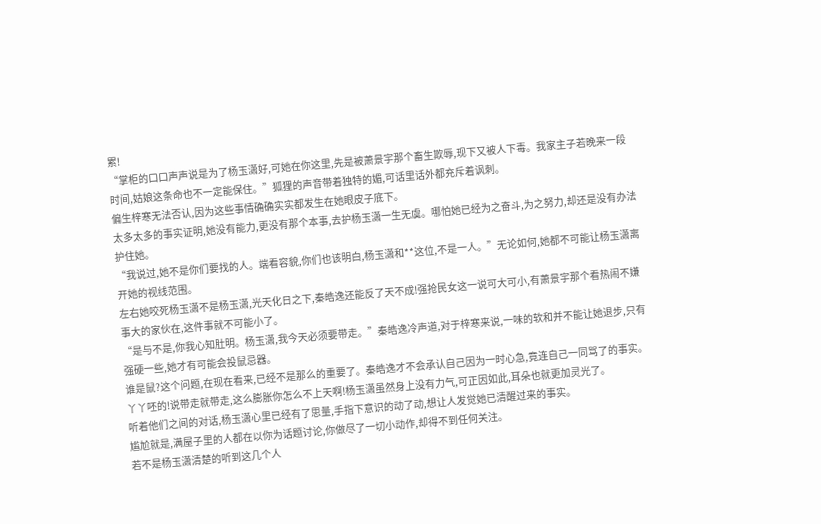累!
“掌柜的口口声声说是为了杨玉潇好,可她在你这里,先是被萧景宇那个畜生欺辱,现下又被人下毒。我家主子若晚来一段时间,姑娘这条命也不一定能保住。”狐狸的声音带着独特的媚,可话里话外都充斥着讽刺。
偏生梓寒无法否认,因为这些事情确确实实都发生在她眼皮子底下。
太多太多的事实证明,她没有能力,更没有那个本事,去护杨玉潇一生无虞。哪怕她已经为之奋斗,为之努力,却还是没有办法护住她。
“我说过,她不是你们要找的人。端看容貌,你们也该明白,杨玉潇和**这位,不是一人。”无论如何,她都不可能让杨玉潇离开她的视线范围。
左右她咬死杨玉潇不是杨玉潇,光天化日之下,秦皓逸还能反了天不成!强抢民女这一说可大可小,有萧景宇那个看热闹不嫌事大的家伙在,这件事就不可能小了。
“是与不是,你我心知肚明。杨玉潇,我今天必须要带走。”秦皓逸冷声道,对于梓寒来说,一味的软和并不能让她退步,只有强硬一些,她才有可能会投鼠忌器。
谁是鼠?这个问题,在现在看来,已经不是那么的重要了。秦皓逸才不会承认自己因为一时心急,竟连自己一同骂了的事实。
丫丫呸的!说带走就带走,这么膨胀你怎么不上天啊!杨玉潇虽然身上没有力气,可正因如此,耳朵也就更加灵光了。
听着他们之间的对话,杨玉潇心里已经有了思量,手指下意识的动了动,想让人发觉她已清醒过来的事实。
尴尬就是,满屋子里的人都在以你为话题讨论,你做尽了一切小动作,却得不到任何关注。
若不是杨玉潇清楚的听到这几个人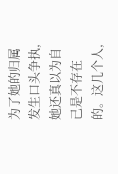为了她的归属发生口头争执,她还真以为自己是不存在的。这几个人,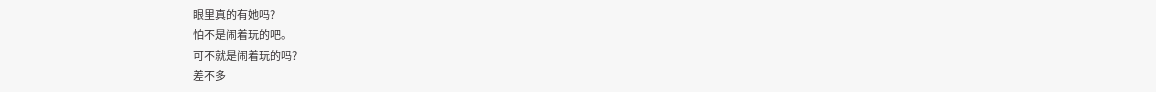眼里真的有她吗?
怕不是闹着玩的吧。
可不就是闹着玩的吗?
差不多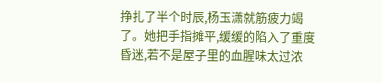挣扎了半个时辰,杨玉潇就筋疲力竭了。她把手指摊平,缓缓的陷入了重度昏迷,若不是屋子里的血腥味太过浓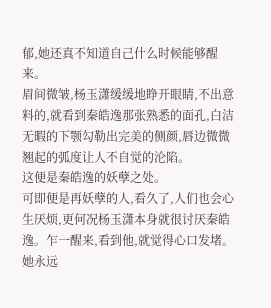郁,她还真不知道自己什么时候能够醒来。
眉间微皱,杨玉潇缓缓地睁开眼睛,不出意料的,就看到秦皓逸那张熟悉的面孔,白洁无暇的下颚勾勒出完美的侧颜,唇边微微翘起的弧度让人不自觉的沦陷。
这便是秦皓逸的妖孽之处。
可即便是再妖孽的人,看久了,人们也会心生厌烦,更何况杨玉潇本身就很讨厌秦皓逸。乍一醒来,看到他,就觉得心口发堵。
她永远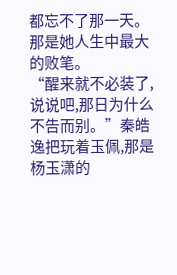都忘不了那一天。那是她人生中最大的败笔。
“醒来就不必装了,说说吧,那日为什么不告而别。”秦皓逸把玩着玉佩,那是杨玉潇的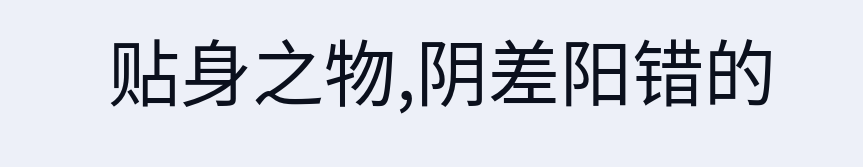贴身之物,阴差阳错的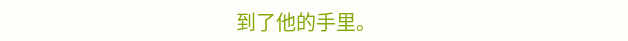到了他的手里。